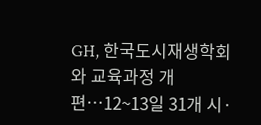GH, 한국도시재생학회와 교육과정 개편…12~13일 31개 시·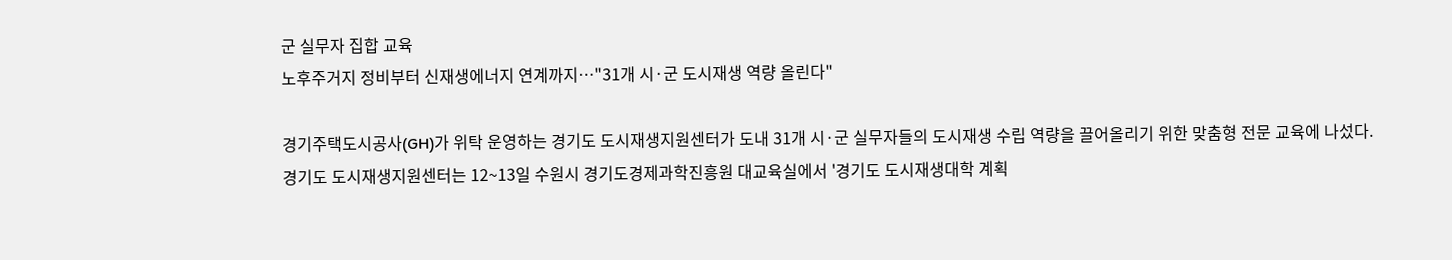군 실무자 집합 교육
노후주거지 정비부터 신재생에너지 연계까지…"31개 시·군 도시재생 역량 올린다"

경기주택도시공사(GH)가 위탁 운영하는 경기도 도시재생지원센터가 도내 31개 시·군 실무자들의 도시재생 수립 역량을 끌어올리기 위한 맞춤형 전문 교육에 나섰다.
경기도 도시재생지원센터는 12~13일 수원시 경기도경제과학진흥원 대교육실에서 '경기도 도시재생대학 계획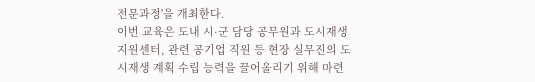전문과정'을 개최한다.
이번 교육은 도내 시·군 담당 공무원과 도시재생지원센터, 관련 공기업 직원 등 현장 실무진의 도시재생 계획 수립 능력을 끌어올리기 위해 마련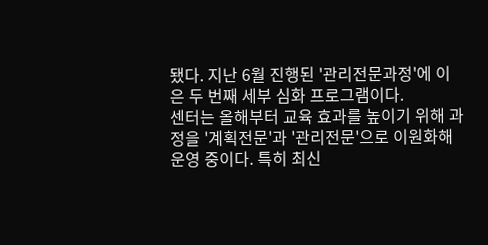됐다. 지난 6월 진행된 '관리전문과정'에 이은 두 번째 세부 심화 프로그램이다.
센터는 올해부터 교육 효과를 높이기 위해 과정을 '계획전문'과 '관리전문'으로 이원화해 운영 중이다. 특히 최신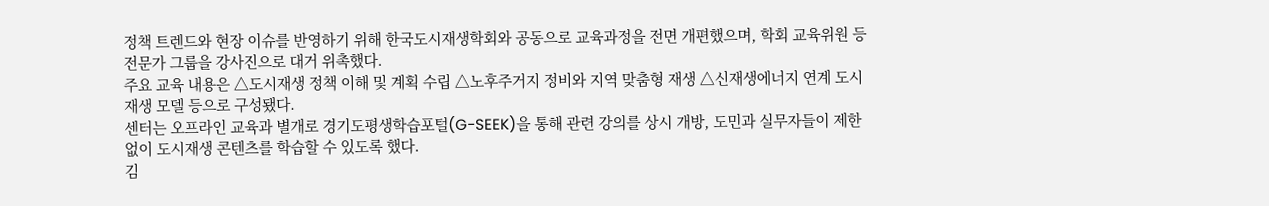정책 트렌드와 현장 이슈를 반영하기 위해 한국도시재생학회와 공동으로 교육과정을 전면 개편했으며, 학회 교육위원 등 전문가 그룹을 강사진으로 대거 위촉했다.
주요 교육 내용은 △도시재생 정책 이해 및 계획 수립 △노후주거지 정비와 지역 맞춤형 재생 △신재생에너지 연계 도시재생 모델 등으로 구성됐다.
센터는 오프라인 교육과 별개로 경기도평생학습포털(G-SEEK)을 통해 관련 강의를 상시 개방, 도민과 실무자들이 제한 없이 도시재생 콘텐츠를 학습할 수 있도록 했다.
김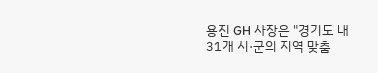용진 GH 사장은 "경기도 내 31개 시·군의 지역 맞춤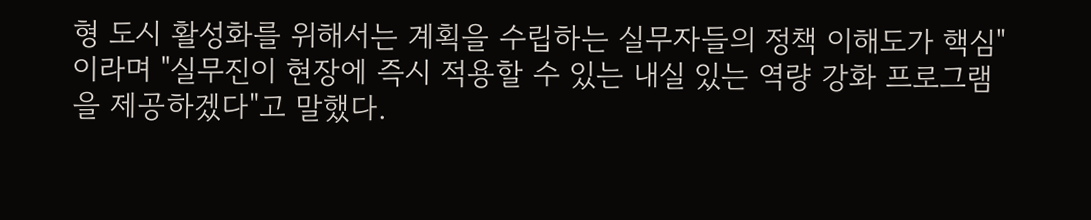형 도시 활성화를 위해서는 계획을 수립하는 실무자들의 정책 이해도가 핵심"이라며 "실무진이 현장에 즉시 적용할 수 있는 내실 있는 역량 강화 프로그램을 제공하겠다"고 말했다.